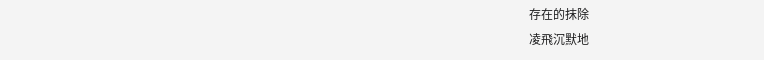存在的抹除
凌飛沉默地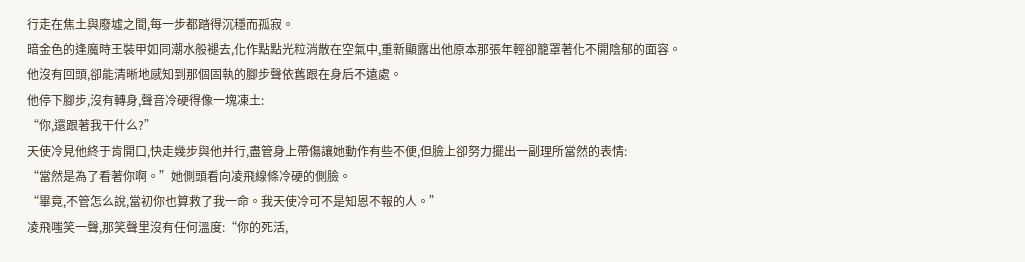行走在焦土與廢墟之間,每一步都踏得沉穩而孤寂。
暗金色的逢魔時王裝甲如同潮水般褪去,化作點點光粒消散在空氣中,重新顯露出他原本那張年輕卻籠罩著化不開陰郁的面容。
他沒有回頭,卻能清晰地感知到那個固執的腳步聲依舊跟在身后不遠處。
他停下腳步,沒有轉身,聲音冷硬得像一塊凍土:
“你,還跟著我干什么?”
天使冷見他終于肯開口,快走幾步與他并行,盡管身上帶傷讓她動作有些不便,但臉上卻努力擺出一副理所當然的表情:
“當然是為了看著你啊。”她側頭看向凌飛線條冷硬的側臉。
“畢竟,不管怎么說,當初你也算救了我一命。我天使冷可不是知恩不報的人。”
凌飛嗤笑一聲,那笑聲里沒有任何溫度:“你的死活,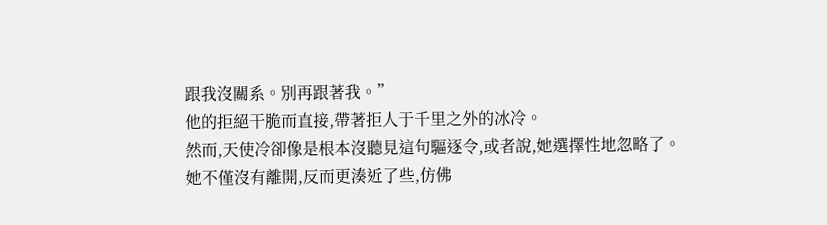跟我沒關系。別再跟著我。”
他的拒絕干脆而直接,帶著拒人于千里之外的冰冷。
然而,天使冷卻像是根本沒聽見這句驅逐令,或者說,她選擇性地忽略了。
她不僅沒有離開,反而更湊近了些,仿佛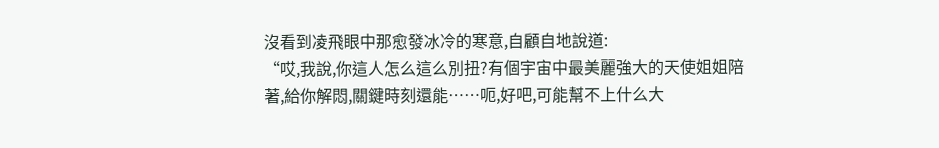沒看到凌飛眼中那愈發冰冷的寒意,自顧自地說道:
“哎,我說,你這人怎么這么別扭?有個宇宙中最美麗強大的天使姐姐陪著,給你解悶,關鍵時刻還能……呃,好吧,可能幫不上什么大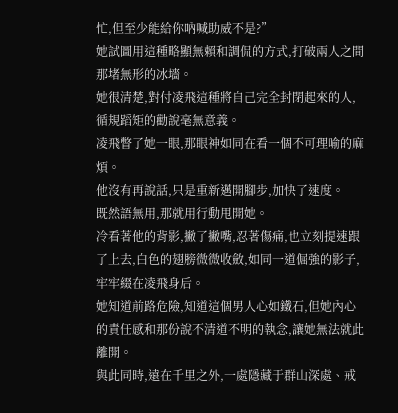忙,但至少能給你吶喊助威不是?”
她試圖用這種略顯無賴和調侃的方式,打破兩人之間那堵無形的冰墻。
她很清楚,對付凌飛這種將自己完全封閉起來的人,循規蹈矩的勸說毫無意義。
凌飛瞥了她一眼,那眼神如同在看一個不可理喻的麻煩。
他沒有再說話,只是重新邁開腳步,加快了速度。
既然語無用,那就用行動甩開她。
冷看著他的背影,撇了撇嘴,忍著傷痛,也立刻提速跟了上去,白色的翅膀微微收斂,如同一道倔強的影子,牢牢綴在凌飛身后。
她知道前路危險,知道這個男人心如鐵石,但她內心的責任感和那份說不清道不明的執念,讓她無法就此離開。
與此同時,遠在千里之外,一處隱藏于群山深處、戒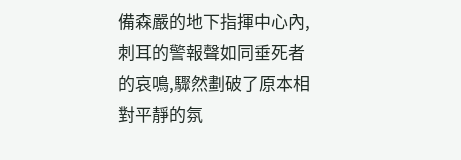備森嚴的地下指揮中心內,刺耳的警報聲如同垂死者的哀鳴,驟然劃破了原本相對平靜的氛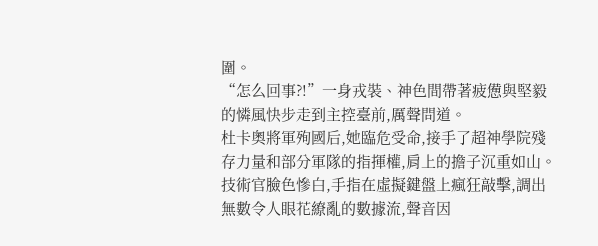圍。
“怎么回事?!”一身戎裝、神色間帶著疲憊與堅毅的憐風快步走到主控臺前,厲聲問道。
杜卡奧將軍殉國后,她臨危受命,接手了超神學院殘存力量和部分軍隊的指揮權,肩上的擔子沉重如山。
技術官臉色慘白,手指在虛擬鍵盤上瘋狂敲擊,調出無數令人眼花繚亂的數據流,聲音因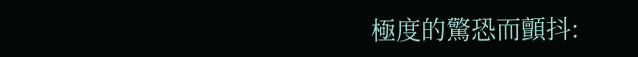極度的驚恐而顫抖: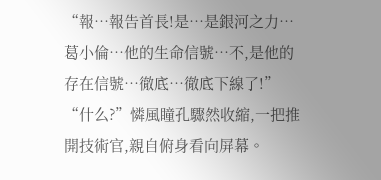“報…報告首長!是…是銀河之力…葛小倫…他的生命信號…不,是他的存在信號…徹底…徹底下線了!”
“什么?”憐風瞳孔驟然收縮,一把推開技術官,親自俯身看向屏幕。